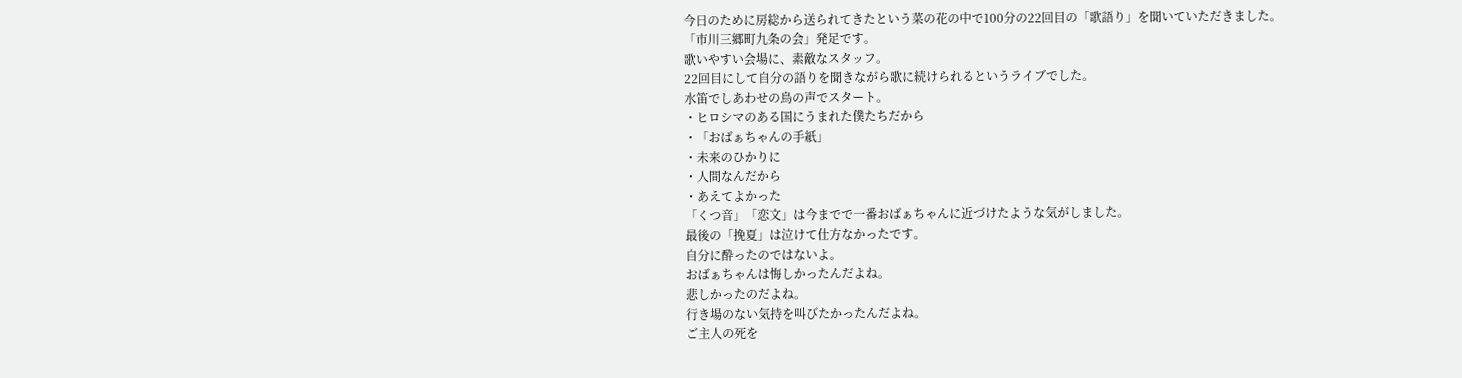今日のために房総から送られてきたという菜の花の中で100分の22回目の「歌語り」を聞いていただきました。
「市川三郷町九条の会」発足です。
歌いやすい会場に、素敵なスタッフ。
22回目にして自分の語りを聞きながら歌に続けられるというライブでした。
水笛でしあわせの鳥の声でスタート。
・ヒロシマのある国にうまれた僕たちだから
・「おばぁちゃんの手紙」
・未来のひかりに
・人間なんだから
・あえてよかった
「くつ音」「恋文」は今までで一番おばぁちゃんに近づけたような気がしました。
最後の「挽夏」は泣けて仕方なかったです。
自分に酔ったのではないよ。
おばぁちゃんは悔しかったんだよね。
悲しかったのだよね。
行き場のない気持を叫びたかったんだよね。
ご主人の死を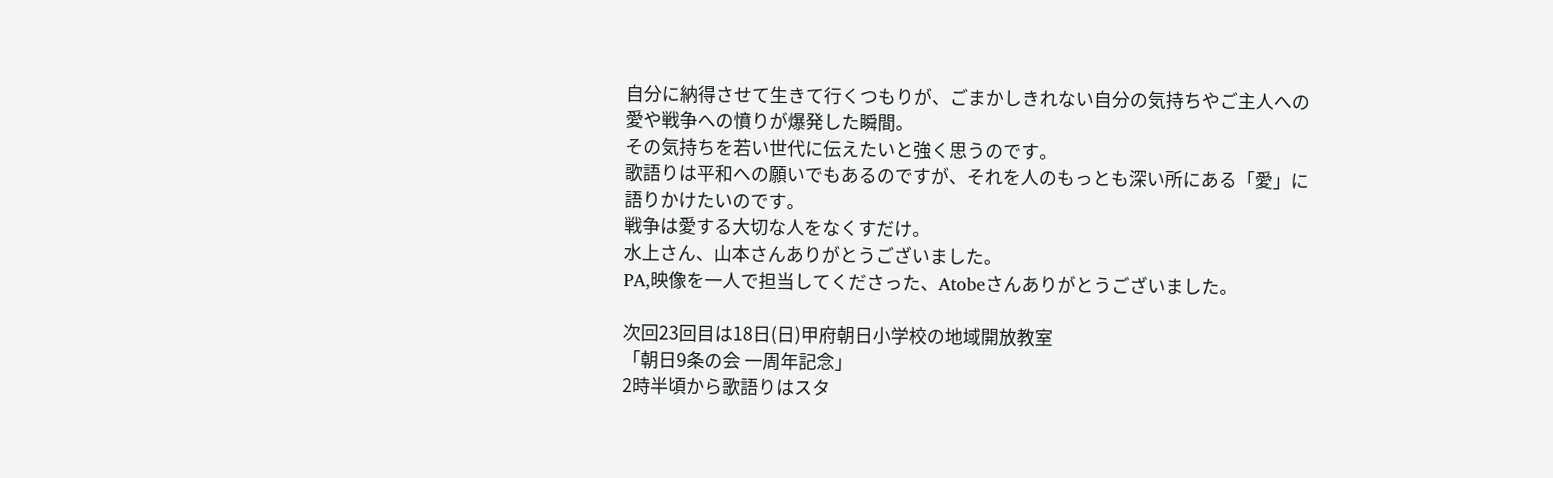自分に納得させて生きて行くつもりが、ごまかしきれない自分の気持ちやご主人への愛や戦争への憤りが爆発した瞬間。
その気持ちを若い世代に伝えたいと強く思うのです。
歌語りは平和への願いでもあるのですが、それを人のもっとも深い所にある「愛」に語りかけたいのです。
戦争は愛する大切な人をなくすだけ。
水上さん、山本さんありがとうございました。
PA,映像を一人で担当してくださった、Atobeさんありがとうございました。

次回23回目は18日(日)甲府朝日小学校の地域開放教室
「朝日9条の会 一周年記念」
2時半頃から歌語りはスタ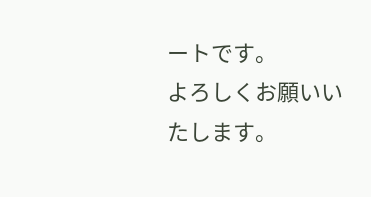ートです。
よろしくお願いいたします。